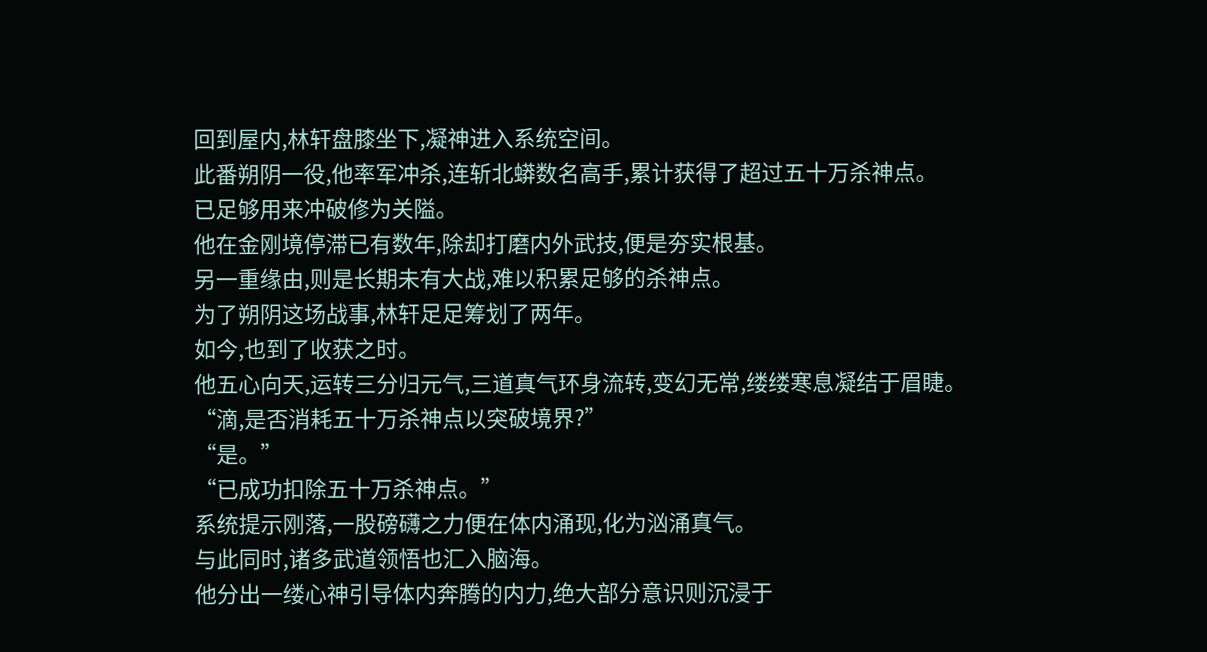回到屋内,林轩盘膝坐下,凝神进入系统空间。
此番朔阴一役,他率军冲杀,连斩北蟒数名高手,累计获得了超过五十万杀神点。
已足够用来冲破修为关隘。
他在金刚境停滞已有数年,除却打磨内外武技,便是夯实根基。
另一重缘由,则是长期未有大战,难以积累足够的杀神点。
为了朔阴这场战事,林轩足足筹划了两年。
如今,也到了收获之时。
他五心向天,运转三分归元气,三道真气环身流转,变幻无常,缕缕寒息凝结于眉睫。
“滴,是否消耗五十万杀神点以突破境界?”
“是。”
“已成功扣除五十万杀神点。”
系统提示刚落,一股磅礴之力便在体内涌现,化为汹涌真气。
与此同时,诸多武道领悟也汇入脑海。
他分出一缕心神引导体内奔腾的内力,绝大部分意识则沉浸于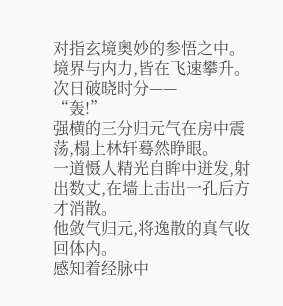对指玄境奥妙的参悟之中。
境界与内力,皆在飞速攀升。
次日破晓时分——
“轰!”
强横的三分归元气在房中震荡,榻上林轩蓦然睁眼。
一道慑人精光自眸中迸发,射出数丈,在墙上击出一孔后方才消散。
他敛气归元,将逸散的真气收回体内。
感知着经脉中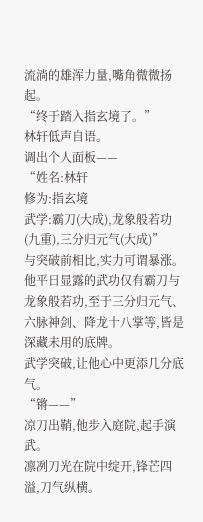流淌的雄浑力量,嘴角微微扬起。
“终于踏入指玄境了。”
林轩低声自语。
调出个人面板——
“姓名:林轩
修为:指玄境
武学:霸刀(大成),龙象般若功(九重),三分归元气(大成)”
与突破前相比,实力可谓暴涨。
他平日显露的武功仅有霸刀与龙象般若功,至于三分归元气、六脉神剑、降龙十八掌等,皆是深藏未用的底牌。
武学突破,让他心中更添几分底气。
“锵——”
凉刀出鞘,他步入庭院,起手演武。
凛冽刀光在院中绽开,锋芒四溢,刀气纵横。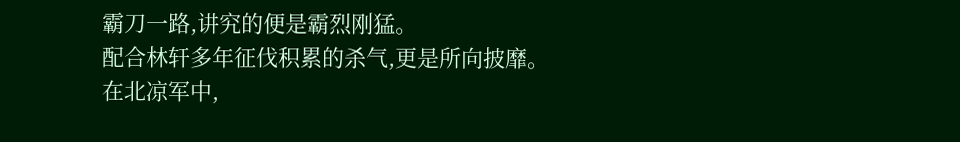霸刀一路,讲究的便是霸烈刚猛。
配合林轩多年征伐积累的杀气,更是所向披靡。
在北凉军中,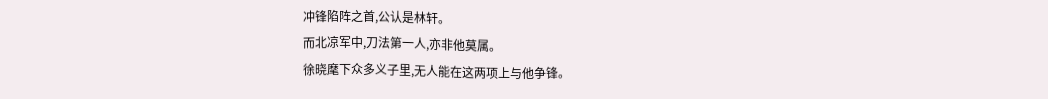冲锋陷阵之首,公认是林轩。
而北凉军中,刀法第一人,亦非他莫属。
徐晓麾下众多义子里,无人能在这两项上与他争锋。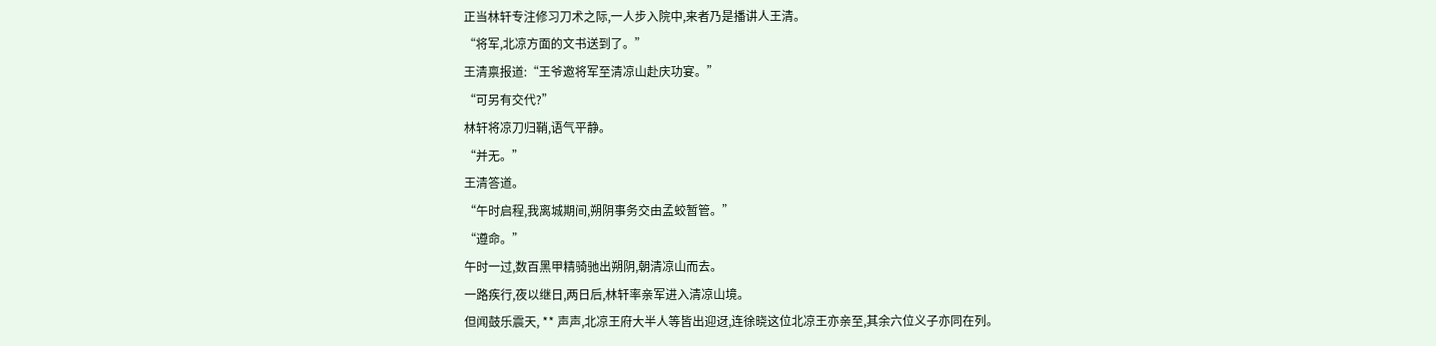正当林轩专注修习刀术之际,一人步入院中,来者乃是播讲人王清。
“将军,北凉方面的文书送到了。”
王清禀报道:“王爷邀将军至清凉山赴庆功宴。”
“可另有交代?”
林轩将凉刀归鞘,语气平静。
“并无。”
王清答道。
“午时启程,我离城期间,朔阴事务交由孟蛟暂管。”
“遵命。”
午时一过,数百黑甲精骑驰出朔阴,朝清凉山而去。
一路疾行,夜以继日,两日后,林轩率亲军进入清凉山境。
但闻鼓乐震天, ** 声声,北凉王府大半人等皆出迎迓,连徐晓这位北凉王亦亲至,其余六位义子亦同在列。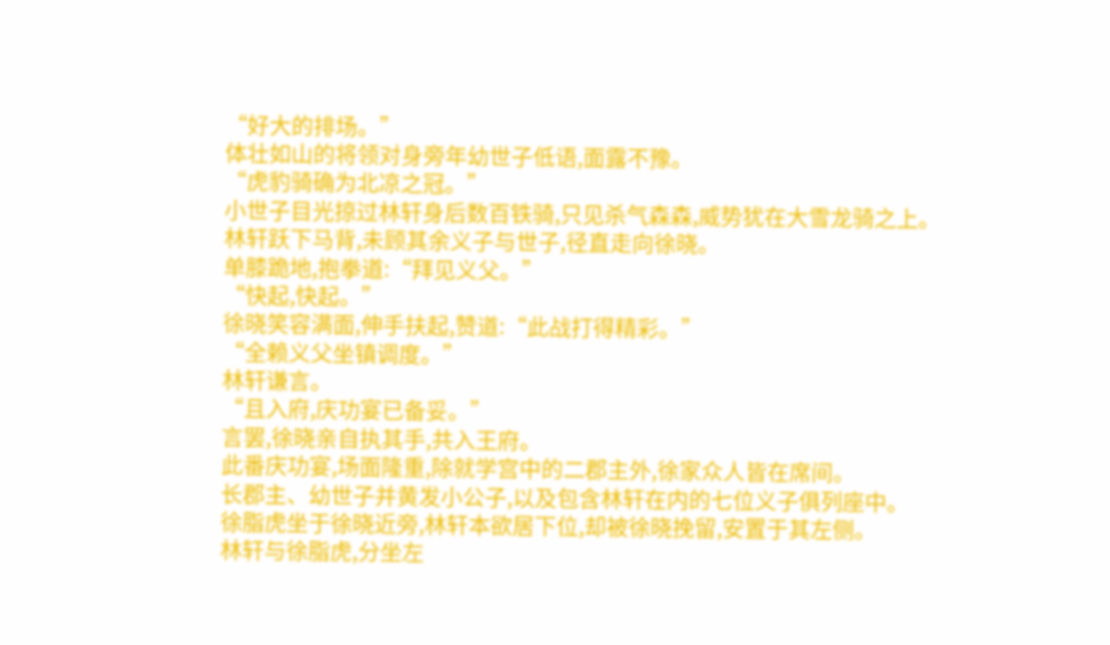“好大的排场。”
体壮如山的将领对身旁年幼世子低语,面露不豫。
“虎豹骑确为北凉之冠。”
小世子目光掠过林轩身后数百铁骑,只见杀气森森,威势犹在大雪龙骑之上。
林轩跃下马背,未顾其余义子与世子,径直走向徐晓。
单膝跪地,抱拳道:“拜见义父。”
“快起,快起。”
徐晓笑容满面,伸手扶起,赞道:“此战打得精彩。”
“全赖义父坐镇调度。”
林轩谦言。
“且入府,庆功宴已备妥。”
言罢,徐晓亲自执其手,共入王府。
此番庆功宴,场面隆重,除就学宫中的二郡主外,徐家众人皆在席间。
长郡主、幼世子并黄发小公子,以及包含林轩在内的七位义子俱列座中。
徐脂虎坐于徐晓近旁,林轩本欲居下位,却被徐晓挽留,安置于其左侧。
林轩与徐脂虎,分坐左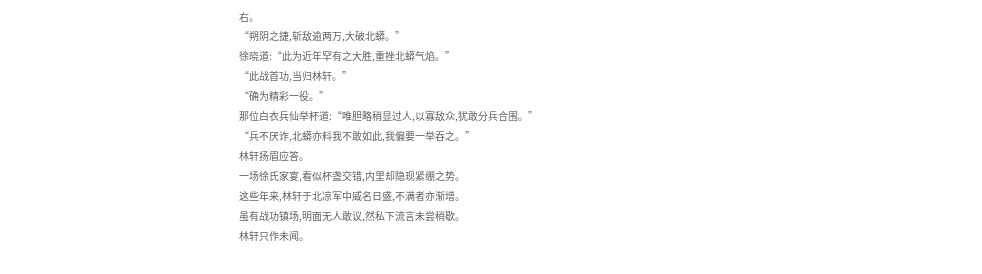右。
“朔阴之捷,斩敌逾两万,大破北蟒。”
徐晓道:“此为近年罕有之大胜,重挫北蟒气焰。”
“此战首功,当归林轩。”
“确为精彩一役。”
那位白衣兵仙举杯道:“唯胆略稍显过人,以寡敌众,犹敢分兵合围。”
“兵不厌诈,北蟒亦料我不敢如此,我偏要一举吞之。”
林轩扬眉应答。
一场徐氏家宴,看似杯盏交错,内里却隐现紧绷之势。
这些年来,林轩于北凉军中威名日盛,不满者亦渐增。
虽有战功镇场,明面无人敢议,然私下流言未尝稍歇。
林轩只作未闻。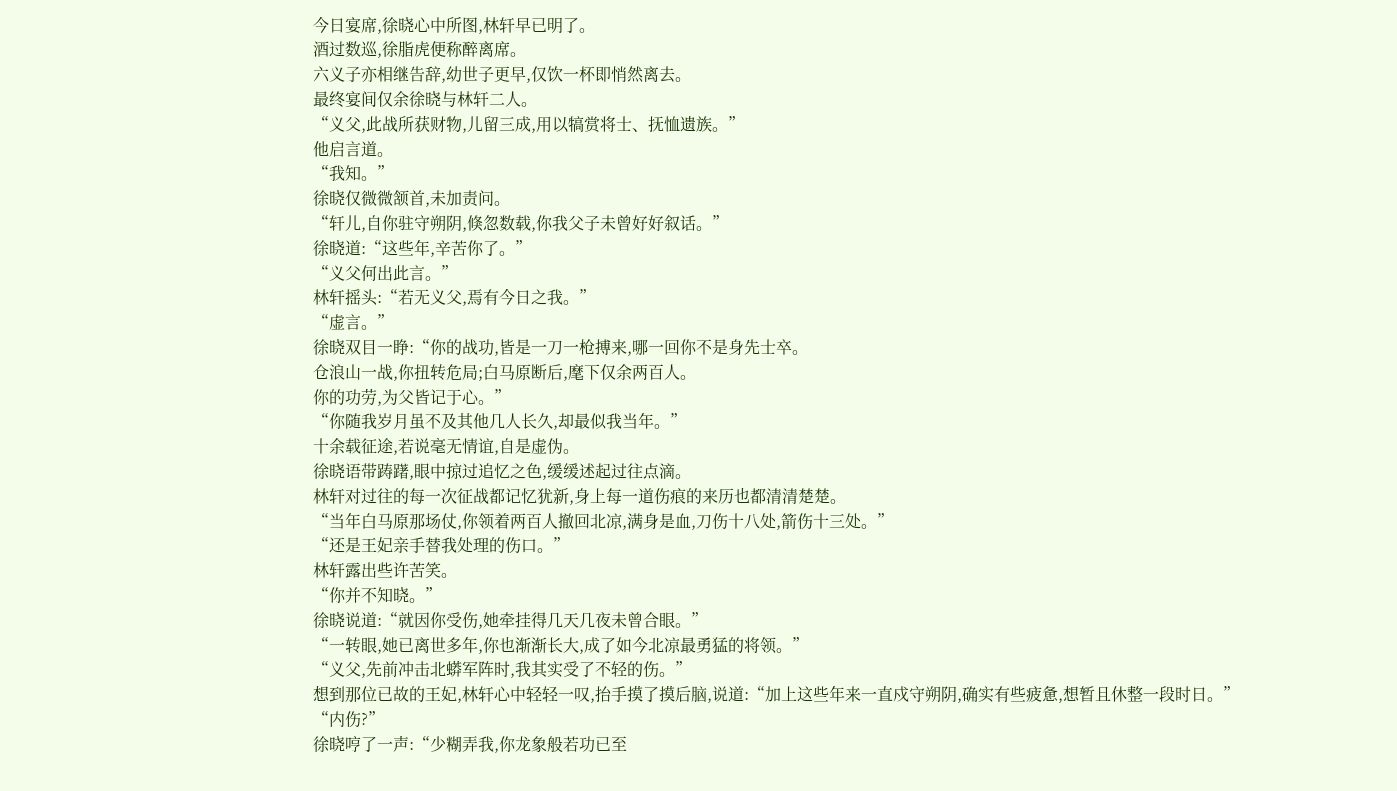今日宴席,徐晓心中所图,林轩早已明了。
酒过数巡,徐脂虎便称醉离席。
六义子亦相继告辞,幼世子更早,仅饮一杯即悄然离去。
最终宴间仅余徐晓与林轩二人。
“义父,此战所获财物,儿留三成,用以犒赏将士、抚恤遗族。”
他启言道。
“我知。”
徐晓仅微微颔首,未加责问。
“轩儿,自你驻守朔阴,倏忽数载,你我父子未曾好好叙话。”
徐晓道:“这些年,辛苦你了。”
“义父何出此言。”
林轩摇头:“若无义父,焉有今日之我。”
“虚言。”
徐晓双目一睁:“你的战功,皆是一刀一枪搏来,哪一回你不是身先士卒。
仓浪山一战,你扭转危局;白马原断后,麾下仅余两百人。
你的功劳,为父皆记于心。”
“你随我岁月虽不及其他几人长久,却最似我当年。”
十余载征途,若说毫无情谊,自是虚伪。
徐晓语带踌躇,眼中掠过追忆之色,缓缓述起过往点滴。
林轩对过往的每一次征战都记忆犹新,身上每一道伤痕的来历也都清清楚楚。
“当年白马原那场仗,你领着两百人撤回北凉,满身是血,刀伤十八处,箭伤十三处。”
“还是王妃亲手替我处理的伤口。”
林轩露出些许苦笑。
“你并不知晓。”
徐晓说道:“就因你受伤,她牵挂得几天几夜未曾合眼。”
“一转眼,她已离世多年,你也渐渐长大,成了如今北凉最勇猛的将领。”
“义父,先前冲击北蟒军阵时,我其实受了不轻的伤。”
想到那位已故的王妃,林轩心中轻轻一叹,抬手摸了摸后脑,说道:“加上这些年来一直戍守朔阴,确实有些疲惫,想暂且休整一段时日。”
“内伤?”
徐晓哼了一声:“少糊弄我,你龙象般若功已至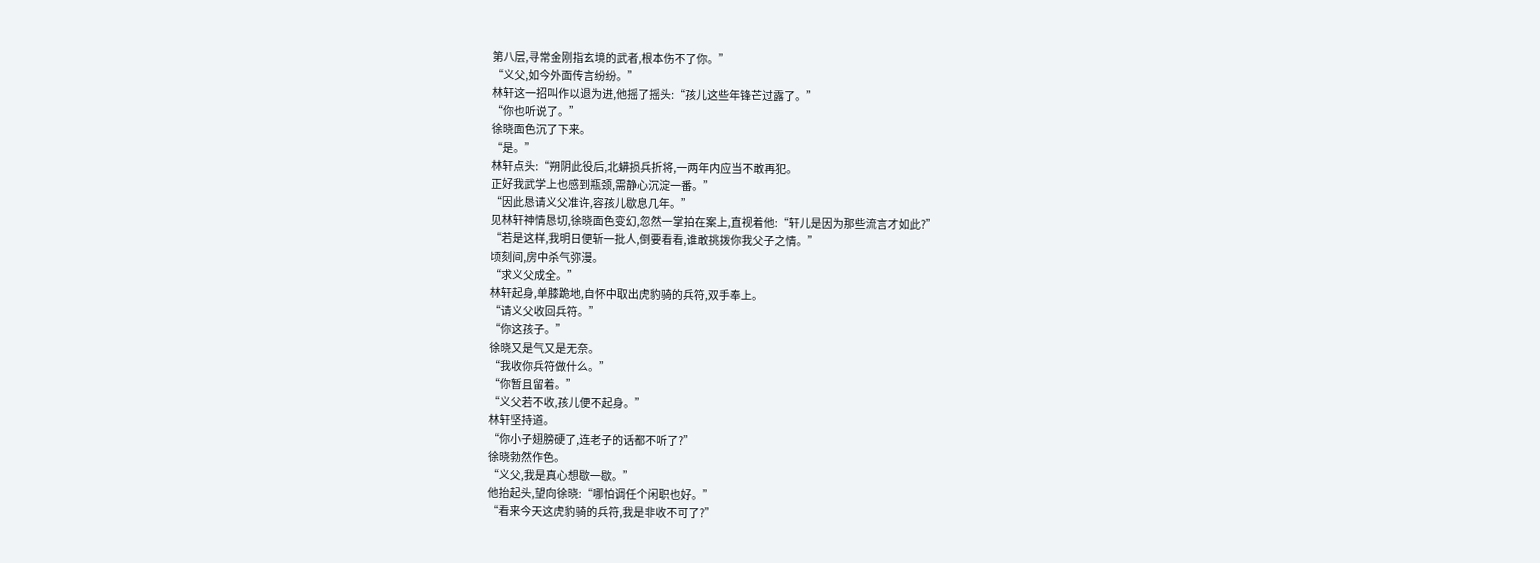第八层,寻常金刚指玄境的武者,根本伤不了你。”
“义父,如今外面传言纷纷。”
林轩这一招叫作以退为进,他摇了摇头:“孩儿这些年锋芒过露了。”
“你也听说了。”
徐晓面色沉了下来。
“是。”
林轩点头:“朔阴此役后,北蟒损兵折将,一两年内应当不敢再犯。
正好我武学上也感到瓶颈,需静心沉淀一番。”
“因此恳请义父准许,容孩儿歇息几年。”
见林轩神情恳切,徐晓面色变幻,忽然一掌拍在案上,直视着他:“轩儿是因为那些流言才如此?”
“若是这样,我明日便斩一批人,倒要看看,谁敢挑拨你我父子之情。”
顷刻间,房中杀气弥漫。
“求义父成全。”
林轩起身,单膝跪地,自怀中取出虎豹骑的兵符,双手奉上。
“请义父收回兵符。”
“你这孩子。”
徐晓又是气又是无奈。
“我收你兵符做什么。”
“你暂且留着。”
“义父若不收,孩儿便不起身。”
林轩坚持道。
“你小子翅膀硬了,连老子的话都不听了?”
徐晓勃然作色。
“义父,我是真心想歇一歇。”
他抬起头,望向徐晓:“哪怕调任个闲职也好。”
“看来今天这虎豹骑的兵符,我是非收不可了?”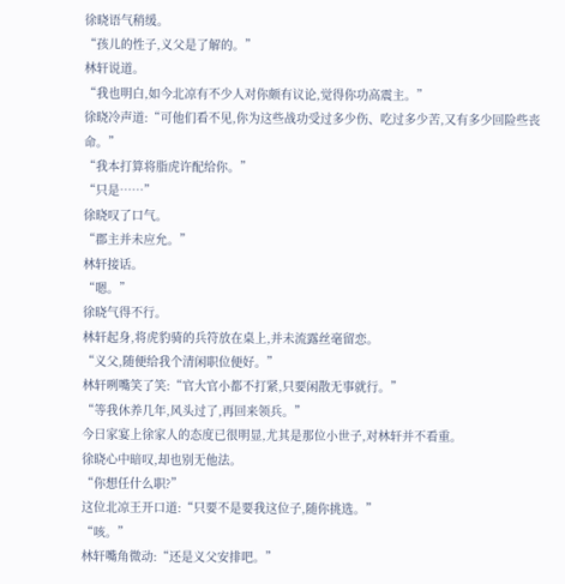徐晓语气稍缓。
“孩儿的性子,义父是了解的。”
林轩说道。
“我也明白,如今北凉有不少人对你颇有议论,觉得你功高震主。”
徐晓冷声道:“可他们看不见,你为这些战功受过多少伤、吃过多少苦,又有多少回险些丧命。”
“我本打算将脂虎许配给你。”
“只是……”
徐晓叹了口气。
“郡主并未应允。”
林轩接话。
“嗯。”
徐晓气得不行。
林轩起身,将虎豹骑的兵符放在桌上,并未流露丝毫留恋。
“义父,随便给我个清闲职位便好。”
林轩咧嘴笑了笑:“官大官小都不打紧,只要闲散无事就行。”
“等我休养几年,风头过了,再回来领兵。”
今日家宴上徐家人的态度已很明显,尤其是那位小世子,对林轩并不看重。
徐晓心中暗叹,却也别无他法。
“你想任什么职?”
这位北凉王开口道:“只要不是要我这位子,随你挑选。”
“咳。”
林轩嘴角微动:“还是义父安排吧。”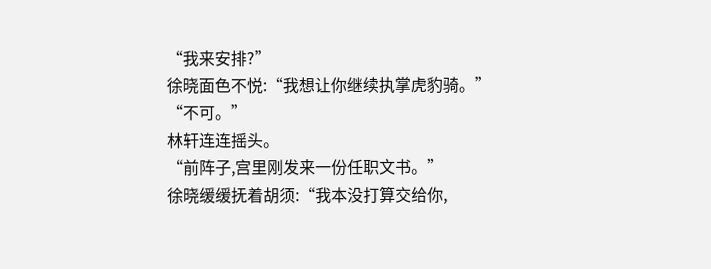“我来安排?”
徐晓面色不悦:“我想让你继续执掌虎豹骑。”
“不可。”
林轩连连摇头。
“前阵子,宫里刚发来一份任职文书。”
徐晓缓缓抚着胡须:“我本没打算交给你,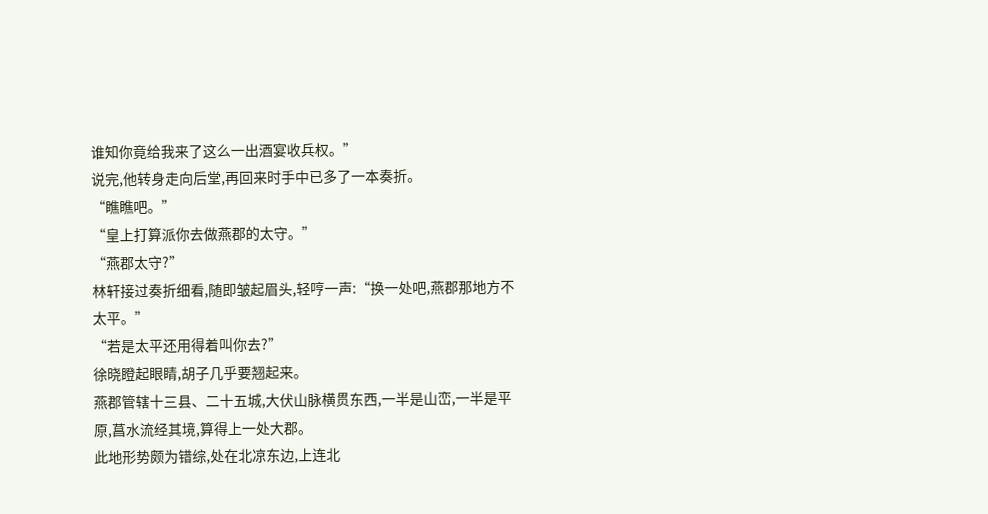谁知你竟给我来了这么一出酒宴收兵权。”
说完,他转身走向后堂,再回来时手中已多了一本奏折。
“瞧瞧吧。”
“皇上打算派你去做燕郡的太守。”
“燕郡太守?”
林轩接过奏折细看,随即皱起眉头,轻哼一声:“换一处吧,燕郡那地方不太平。”
“若是太平还用得着叫你去?”
徐晓瞪起眼睛,胡子几乎要翘起来。
燕郡管辖十三县、二十五城,大伏山脉横贯东西,一半是山峦,一半是平原,菖水流经其境,算得上一处大郡。
此地形势颇为错综,处在北凉东边,上连北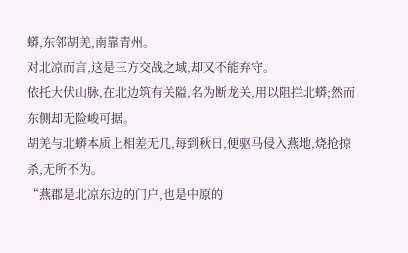蟒,东邻胡羌,南靠青州。
对北凉而言,这是三方交战之域,却又不能弃守。
依托大伏山脉,在北边筑有关隘,名为断龙关,用以阻拦北蟒;然而东侧却无险峻可据。
胡羌与北蟒本质上相差无几,每到秋日,便驱马侵入燕地,烧抢掠杀,无所不为。
“燕郡是北凉东边的门户,也是中原的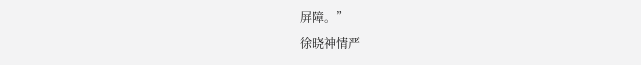屏障。”
徐晓神情严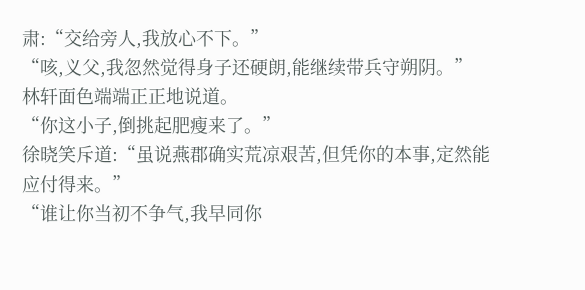肃:“交给旁人,我放心不下。”
“咳,义父,我忽然觉得身子还硬朗,能继续带兵守朔阴。”
林轩面色端端正正地说道。
“你这小子,倒挑起肥瘦来了。”
徐晓笑斥道:“虽说燕郡确实荒凉艰苦,但凭你的本事,定然能应付得来。”
“谁让你当初不争气,我早同你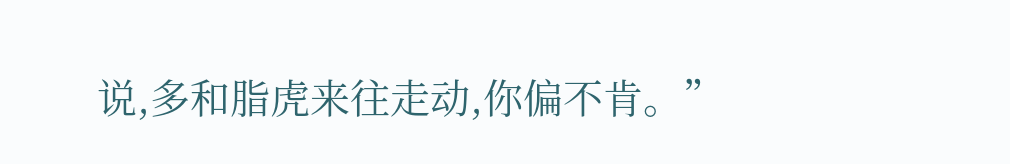说,多和脂虎来往走动,你偏不肯。”